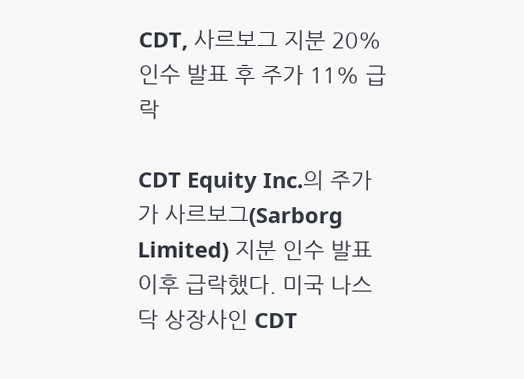CDT, 사르보그 지분 20% 인수 발표 후 주가 11% 급락

CDT Equity Inc.의 주가가 사르보그(Sarborg Limited) 지분 인수 발표 이후 급락했다. 미국 나스닥 상장사인 CDT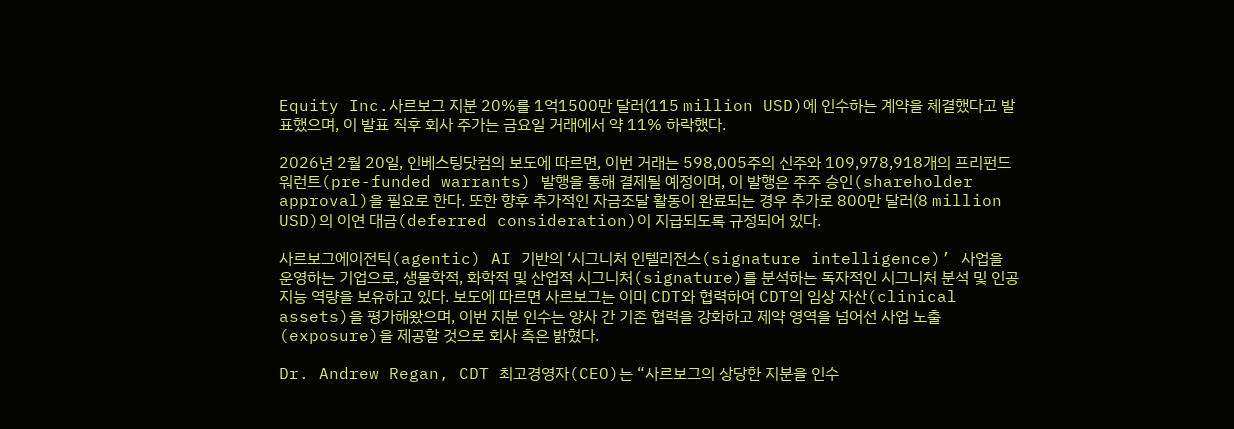Equity Inc.사르보그 지분 20%를 1억1500만 달러(115 million USD)에 인수하는 계약을 체결했다고 발표했으며, 이 발표 직후 회사 주가는 금요일 거래에서 약 11% 하락했다.

2026년 2월 20일, 인베스팅닷컴의 보도에 따르면, 이번 거래는 598,005주의 신주와 109,978,918개의 프리펀드 워런트(pre-funded warrants) 발행을 통해 결제될 예정이며, 이 발행은 주주 승인(shareholder approval)을 필요로 한다. 또한 향후 추가적인 자금조달 활동이 완료되는 경우 추가로 800만 달러(8 million USD)의 이연 대금(deferred consideration)이 지급되도록 규정되어 있다.

사르보그에이전틱(agentic) AI 기반의 ‘시그니처 인텔리전스(signature intelligence)’ 사업을 운영하는 기업으로, 생물학적, 화학적 및 산업적 시그니처(signature)를 분석하는 독자적인 시그니처 분석 및 인공지능 역량을 보유하고 있다. 보도에 따르면 사르보그는 이미 CDT와 협력하여 CDT의 임상 자산(clinical assets)을 평가해왔으며, 이번 지분 인수는 양사 간 기존 협력을 강화하고 제약 영역을 넘어선 사업 노출(exposure)을 제공할 것으로 회사 측은 밝혔다.

Dr. Andrew Regan, CDT 최고경영자(CEO)는 “사르보그의 상당한 지분을 인수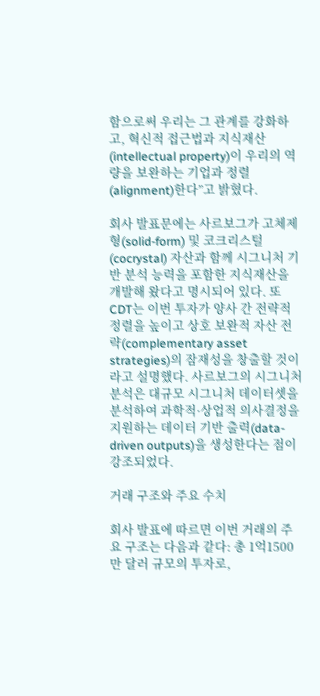함으로써 우리는 그 관계를 강화하고, 혁신적 접근법과 지식재산(intellectual property)이 우리의 역량을 보완하는 기업과 정렬(alignment)한다”고 밝혔다.

회사 발표문에는 사르보그가 고체제형(solid-form) 및 코크리스털(cocrystal) 자산과 함께 시그니처 기반 분석 능력을 포함한 지식재산을 개발해 왔다고 명시되어 있다. 또 CDT는 이번 투자가 양사 간 전략적 정렬을 높이고 상호 보완적 자산 전략(complementary asset strategies)의 잠재성을 창출할 것이라고 설명했다. 사르보그의 시그니처 분석은 대규모 시그니처 데이터셋을 분석하여 과학적·상업적 의사결정을 지원하는 데이터 기반 출력(data-driven outputs)을 생성한다는 점이 강조되었다.

거래 구조와 주요 수치

회사 발표에 따르면 이번 거래의 주요 구조는 다음과 같다: 총 1억1500만 달러 규모의 투자로,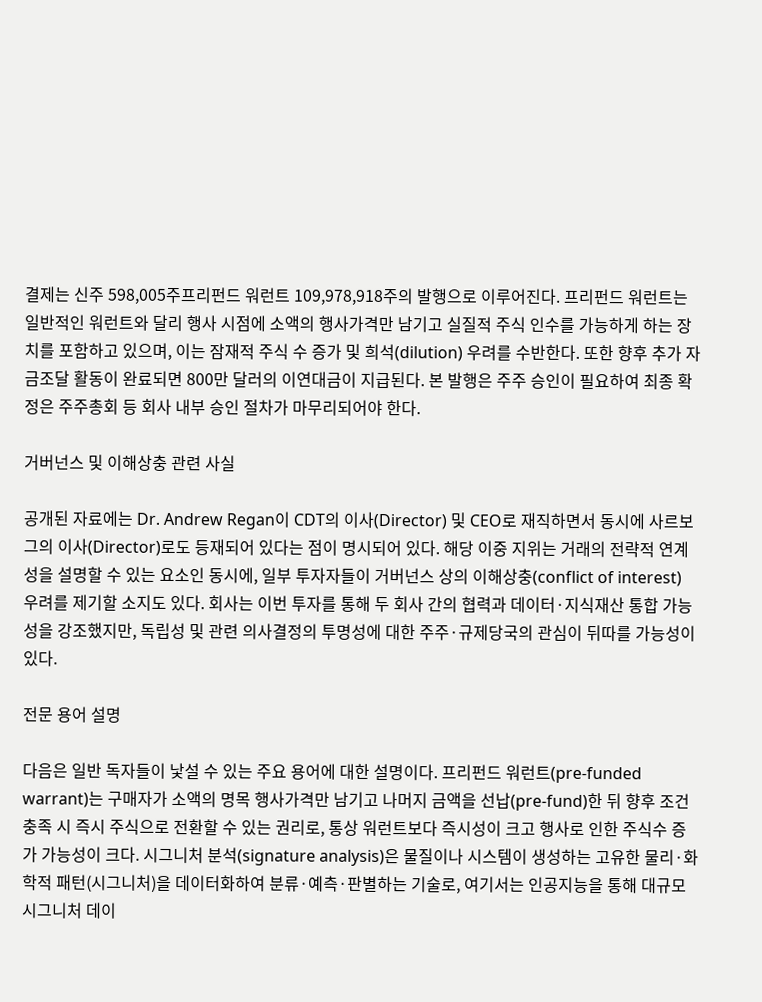결제는 신주 598,005주프리펀드 워런트 109,978,918주의 발행으로 이루어진다. 프리펀드 워런트는 일반적인 워런트와 달리 행사 시점에 소액의 행사가격만 남기고 실질적 주식 인수를 가능하게 하는 장치를 포함하고 있으며, 이는 잠재적 주식 수 증가 및 희석(dilution) 우려를 수반한다. 또한 향후 추가 자금조달 활동이 완료되면 800만 달러의 이연대금이 지급된다. 본 발행은 주주 승인이 필요하여 최종 확정은 주주총회 등 회사 내부 승인 절차가 마무리되어야 한다.

거버넌스 및 이해상충 관련 사실

공개된 자료에는 Dr. Andrew Regan이 CDT의 이사(Director) 및 CEO로 재직하면서 동시에 사르보그의 이사(Director)로도 등재되어 있다는 점이 명시되어 있다. 해당 이중 지위는 거래의 전략적 연계성을 설명할 수 있는 요소인 동시에, 일부 투자자들이 거버넌스 상의 이해상충(conflict of interest) 우려를 제기할 소지도 있다. 회사는 이번 투자를 통해 두 회사 간의 협력과 데이터·지식재산 통합 가능성을 강조했지만, 독립성 및 관련 의사결정의 투명성에 대한 주주·규제당국의 관심이 뒤따를 가능성이 있다.

전문 용어 설명

다음은 일반 독자들이 낯설 수 있는 주요 용어에 대한 설명이다. 프리펀드 워런트(pre-funded warrant)는 구매자가 소액의 명목 행사가격만 남기고 나머지 금액을 선납(pre-fund)한 뒤 향후 조건 충족 시 즉시 주식으로 전환할 수 있는 권리로, 통상 워런트보다 즉시성이 크고 행사로 인한 주식수 증가 가능성이 크다. 시그니처 분석(signature analysis)은 물질이나 시스템이 생성하는 고유한 물리·화학적 패턴(시그니처)을 데이터화하여 분류·예측·판별하는 기술로, 여기서는 인공지능을 통해 대규모 시그니처 데이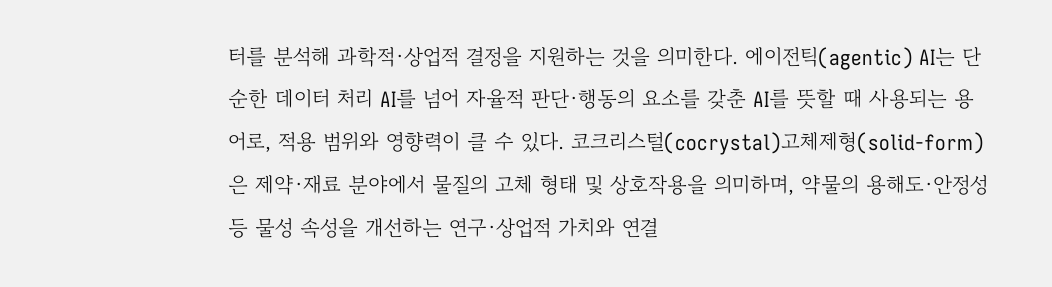터를 분석해 과학적·상업적 결정을 지원하는 것을 의미한다. 에이전틱(agentic) AI는 단순한 데이터 처리 AI를 넘어 자율적 판단·행동의 요소를 갖춘 AI를 뜻할 때 사용되는 용어로, 적용 범위와 영향력이 클 수 있다. 코크리스털(cocrystal)고체제형(solid-form)은 제약·재료 분야에서 물질의 고체 형태 및 상호작용을 의미하며, 약물의 용해도·안정성 등 물성 속성을 개선하는 연구·상업적 가치와 연결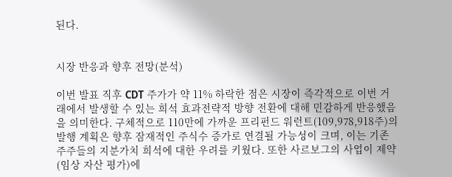된다.


시장 반응과 향후 전망(분석)

이번 발표 직후 CDT 주가가 약 11% 하락한 점은 시장이 즉각적으로 이번 거래에서 발생할 수 있는 희석 효과전략적 방향 전환에 대해 민감하게 반응했음을 의미한다. 구체적으로 110만에 가까운 프리펀드 워런트(109,978,918주)의 발행 계획은 향후 잠재적인 주식수 증가로 연결될 가능성이 크며, 이는 기존 주주들의 지분가치 희석에 대한 우려를 키웠다. 또한 사르보그의 사업이 제약(임상 자산 평가)에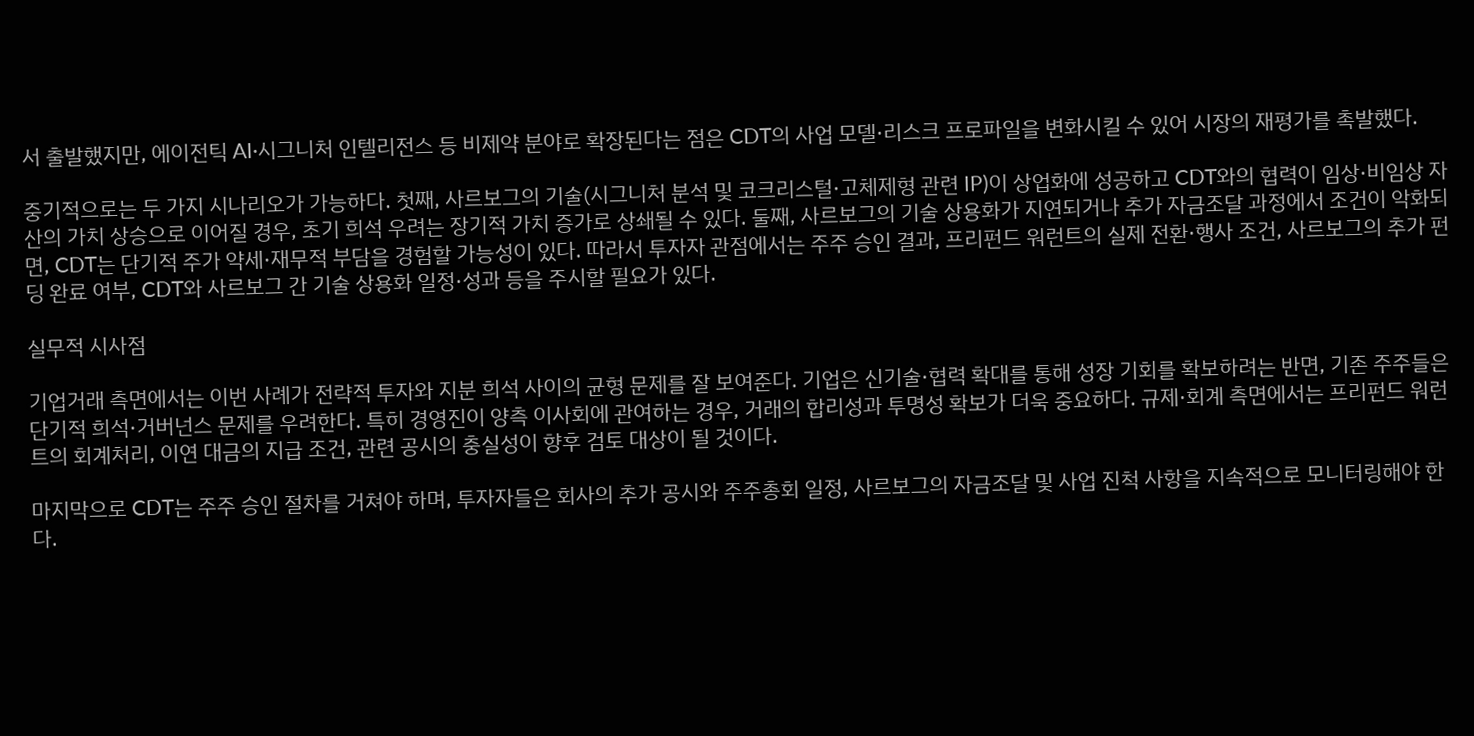서 출발했지만, 에이전틱 AI·시그니처 인텔리전스 등 비제약 분야로 확장된다는 점은 CDT의 사업 모델·리스크 프로파일을 변화시킬 수 있어 시장의 재평가를 촉발했다.

중기적으로는 두 가지 시나리오가 가능하다. 첫째, 사르보그의 기술(시그니처 분석 및 코크리스털·고체제형 관련 IP)이 상업화에 성공하고 CDT와의 협력이 임상·비임상 자산의 가치 상승으로 이어질 경우, 초기 희석 우려는 장기적 가치 증가로 상쇄될 수 있다. 둘째, 사르보그의 기술 상용화가 지연되거나 추가 자금조달 과정에서 조건이 악화되면, CDT는 단기적 주가 약세·재무적 부담을 경험할 가능성이 있다. 따라서 투자자 관점에서는 주주 승인 결과, 프리펀드 워런트의 실제 전환·행사 조건, 사르보그의 추가 펀딩 완료 여부, CDT와 사르보그 간 기술 상용화 일정·성과 등을 주시할 필요가 있다.

실무적 시사점

기업거래 측면에서는 이번 사례가 전략적 투자와 지분 희석 사이의 균형 문제를 잘 보여준다. 기업은 신기술·협력 확대를 통해 성장 기회를 확보하려는 반면, 기존 주주들은 단기적 희석·거버넌스 문제를 우려한다. 특히 경영진이 양측 이사회에 관여하는 경우, 거래의 합리성과 투명성 확보가 더욱 중요하다. 규제·회계 측면에서는 프리펀드 워런트의 회계처리, 이연 대금의 지급 조건, 관련 공시의 충실성이 향후 검토 대상이 될 것이다.

마지막으로 CDT는 주주 승인 절차를 거쳐야 하며, 투자자들은 회사의 추가 공시와 주주총회 일정, 사르보그의 자금조달 및 사업 진척 사항을 지속적으로 모니터링해야 한다.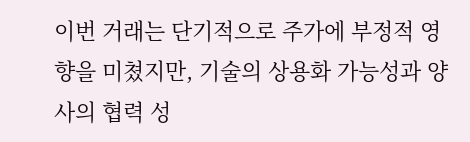이번 거래는 단기적으로 주가에 부정적 영향을 미쳤지만, 기술의 상용화 가능성과 양사의 협력 성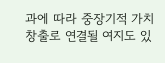과에 따라 중장기적 가치 창출로 연결될 여지도 있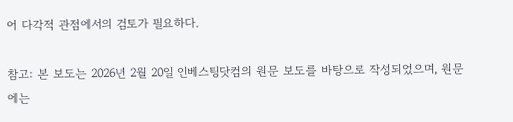어 다각적 관점에서의 검토가 필요하다.

참고: 본 보도는 2026년 2월 20일 인베스팅닷컴의 원문 보도를 바탕으로 작성되었으며, 원문에는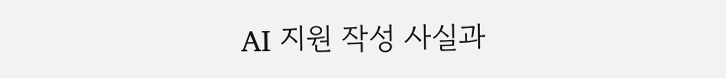AI 지원 작성 사실과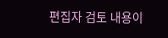편집자 검토 내용이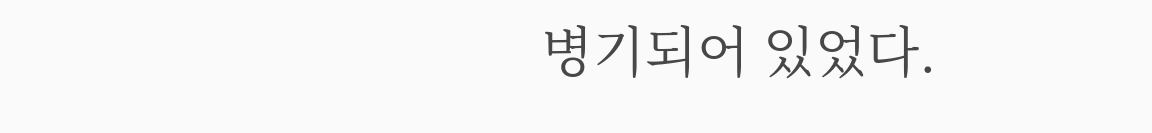병기되어 있었다.